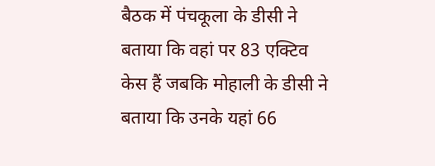बैठक में पंचकूला के डीसी ने बताया कि वहां पर 83 एक्टिव केस हैं जबकि मोहाली के डीसी ने बताया कि उनके यहां 66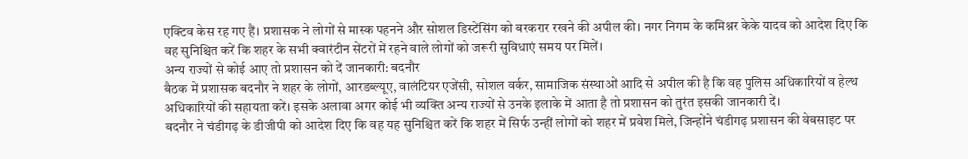एक्टिव केस रह गए हैं। प्रशासक ने लोगों से मास्क पहनने और सोशल डिस्टेंसिंग को बरकरार रखने की अपील की। नगर निगम के कमिश्नर केके यादव को आदेश दिए कि वह सुनिश्चित करें कि शहर के सभी क्वारंटीन सेंटरों में रहने वाले लोगों को जरूरी सुविधाएं समय पर मिलें।
अन्य राज्यों से कोई आए तो प्रशासन को दें जानकारी: बदनौर
बैठक में प्रशासक बदनौर ने शहर के लोगों, आरडब्ल्यूए, वालंटियर एजेंसी, सोशल वर्कर, सामाजिक संस्थाओं आदि से अपील की है कि वह पुलिस अधिकारियों व हेल्थ अधिकारियों की सहायता करें। इसके अलावा अगर कोई भी व्यक्ति अन्य राज्यों से उनके इलाके में आता है तो प्रशासन को तुरंत इसकी जानकारी दें।
बदनौर ने चंडीगढ़ के डीजीपी को आदेश दिए कि वह यह सुनिश्चित करें कि शहर में सिर्फ उन्हीं लोगों को शहर में प्रवेश मिले, जिन्होंने चंडीगढ़ प्रशासन की वेबसाइट पर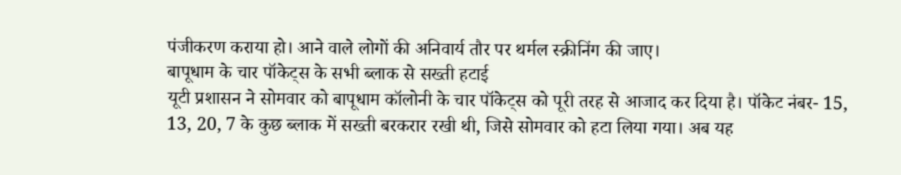पंजीकरण कराया हो। आने वाले लोगों की अनिवार्य तौर पर थर्मल स्क्रीनिंग की जाए।
बापूधाम के चार पॉकेट्स के सभी ब्लाक से सख्ती हटाई
यूटी प्रशासन ने सोमवार को बापूधाम कॉलोनी के चार पॉकेट्स को पूरी तरह से आजाद कर दिया है। पॉकेट नंबर- 15, 13, 20, 7 के कुछ ब्लाक में सख्ती बरकरार रखी थी, जिसे सोमवार को हटा लिया गया। अब यह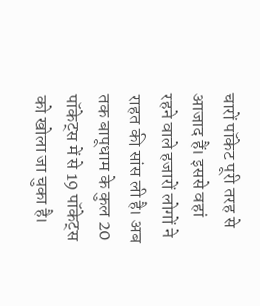चारों पॉकेट पूरी तरह से आजाद हैं। इससे वहां रहने वाले हजारों लोगों ने राहत की सांस ली है। अब तक बापूधाम के कुल 20 पॉकेट्स में से 19 पॉकेट्स को खोला जा चुका है।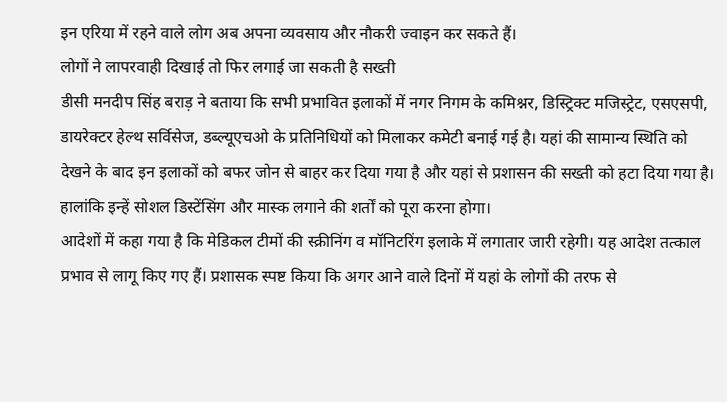इन एरिया में रहने वाले लोग अब अपना व्यवसाय और नौकरी ज्वाइन कर सकते हैं।
लोगों ने लापरवाही दिखाई तो फिर लगाई जा सकती है सख्ती
डीसी मनदीप सिंह बराड़ ने बताया कि सभी प्रभावित इलाकों में नगर निगम के कमिश्नर, डिस्ट्रिक्ट मजिस्ट्रेट, एसएसपी, डायरेक्टर हेल्थ सर्विसेज, डब्ल्यूएचओ के प्रतिनिधियों को मिलाकर कमेटी बनाई गई है। यहां की सामान्य स्थिति को देखने के बाद इन इलाकों को बफर जोन से बाहर कर दिया गया है और यहां से प्रशासन की सख्ती को हटा दिया गया है। हालांकि इन्हें सोशल डिस्टेंसिंग और मास्क लगाने की शर्तों को पूरा करना होगा।
आदेशों में कहा गया है कि मेडिकल टीमों की स्क्रीनिंग व मॉनिटरिंग इलाके में लगातार जारी रहेगी। यह आदेश तत्काल प्रभाव से लागू किए गए हैं। प्रशासक स्पष्ट किया कि अगर आने वाले दिनों में यहां के लोगों की तरफ से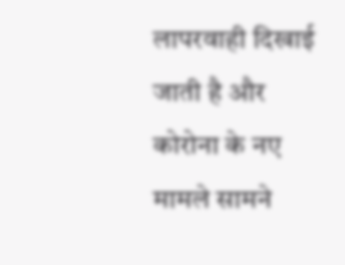लापरवाही दिखाई जाती है और कोरोना के नए मामले सामने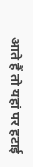आते हैं तो यहां पर हटाई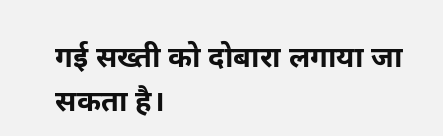गई सख्ती को दोबारा लगाया जा सकता है।